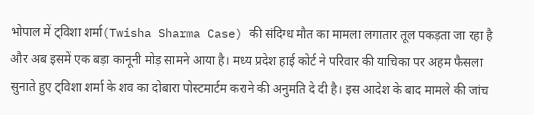भोपाल में ट्विशा शर्मा(Twisha Sharma Case) की संदिग्ध मौत का मामला लगातार तूल पकड़ता जा रहा है और अब इसमें एक बड़ा कानूनी मोड़ सामने आया है। मध्य प्रदेश हाई कोर्ट ने परिवार की याचिका पर अहम फैसला सुनाते हुए ट्विशा शर्मा के शव का दोबारा पोस्टमार्टम कराने की अनुमति दे दी है। इस आदेश के बाद मामले की जांच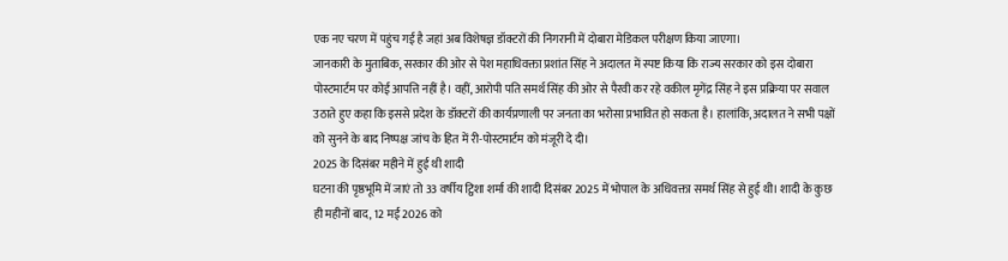एक नए चरण में पहुंच गई है जहां अब विशेषज्ञ डॉक्टरों की निगरानी में दोबारा मेडिकल परीक्षण किया जाएगा।
जानकारी के मुताबिक, सरकार की ओर से पेश महाधिवक्ता प्रशांत सिंह ने अदालत में स्पष्ट किया कि राज्य सरकार को इस दोबारा पोस्टमार्टम पर कोई आपत्ति नहीं है। वहीं, आरोपी पति समर्थ सिंह की ओर से पैरवी कर रहे वकील मृगेंद्र सिंह ने इस प्रक्रिया पर सवाल उठाते हुए कहा कि इससे प्रदेश के डॉक्टरों की कार्यप्रणाली पर जनता का भरोसा प्रभावित हो सकता है। हालांकि, अदालत ने सभी पक्षों को सुनने के बाद निष्पक्ष जांच के हित में री-पोस्टमार्टम को मंजूरी दे दी।
2025 के दिसंबर महीने में हुई थी शादी
घटना की पृष्ठभूमि में जाएं तो 33 वर्षीय ट्विशा शर्मा की शादी दिसंबर 2025 में भोपाल के अधिवक्ता समर्थ सिंह से हुई थी। शादी के कुछ ही महीनों बाद, 12 मई 2026 को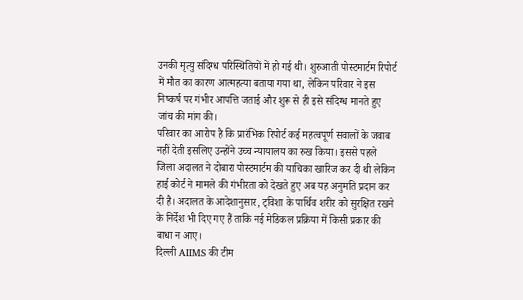उनकी मृत्यु संदिग्ध परिस्थितियों में हो गई थी। शुरुआती पोस्टमार्टम रिपोर्ट में मौत का कारण आत्महत्या बताया गया था, लेकिन परिवार ने इस निष्कर्ष पर गंभीर आपत्ति जताई और शुरू से ही इसे संदिग्ध मानते हुए जांच की मांग की।
परिवार का आरोप है कि प्रारंभिक रिपोर्ट कई महत्वपूर्ण सवालों के जवाब नहीं देती इसलिए उन्होंने उच्च न्यायालय का रुख किया। इससे पहले जिला अदालत ने दोबारा पोस्टमार्टम की याचिका खारिज कर दी थी लेकिन हाई कोर्ट ने मामले की गंभीरता को देखते हुए अब यह अनुमति प्रदान कर दी है। अदालत के आदेशानुसार, ट्विशा के पार्थिव शरीर को सुरक्षित रखने के निर्देश भी दिए गए हैं ताकि नई मेडिकल प्रक्रिया में किसी प्रकार की बाधा न आए।
दिल्ली AIIMS की टीम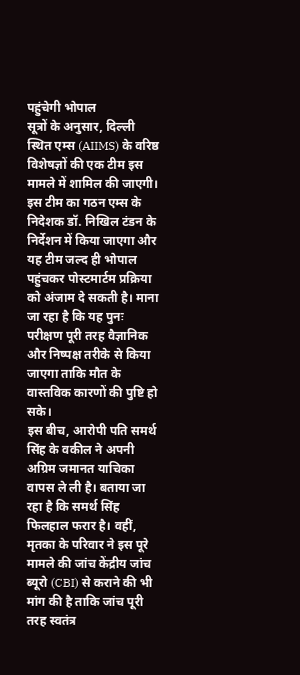पहुंचेगी भोपाल
सूत्रों के अनुसार, दिल्ली स्थित एम्स (AIIMS) के वरिष्ठ विशेषज्ञों की एक टीम इस मामले में शामिल की जाएगी। इस टीम का गठन एम्स के निदेशक डॉ. निखिल टंडन के निर्देशन में किया जाएगा और यह टीम जल्द ही भोपाल पहुंचकर पोस्टमार्टम प्रक्रिया को अंजाम दे सकती है। माना जा रहा है कि यह पुनः परीक्षण पूरी तरह वैज्ञानिक और निष्पक्ष तरीके से किया जाएगा ताकि मौत के वास्तविक कारणों की पुष्टि हो सके।
इस बीच, आरोपी पति समर्थ सिंह के वकील ने अपनी अग्रिम जमानत याचिका वापस ले ली है। बताया जा रहा है कि समर्थ सिंह फिलहाल फरार है। वहीं, मृतका के परिवार ने इस पूरे मामले की जांच केंद्रीय जांच ब्यूरो (CBI) से कराने की भी मांग की है ताकि जांच पूरी तरह स्वतंत्र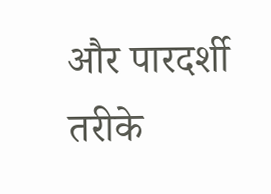और पारदर्शी तरीके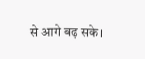से आगे बढ़ सके।